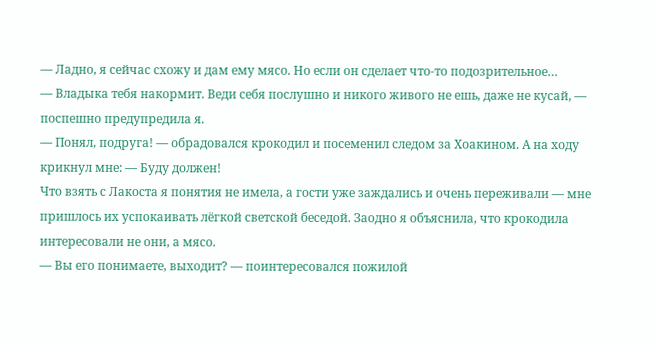— Ладно, я сейчас схожу и дам ему мясо. Но если он сделает что-то подозрительное…
— Владыка тебя накормит. Веди себя послушно и никого живого не ешь, даже не кусай, — поспешно предупредила я.
— Понял, подруга! — обрадовался крокодил и посеменил следом за Хоакином. А на ходу крикнул мне: — Буду должен!
Что взять с Лакоста я понятия не имела, а гости уже заждались и очень переживали — мне пришлось их успокаивать лёгкой светской беседой. Заодно я объяснила, что крокодила интересовали не они, а мясо.
— Вы его понимаете, выходит? — поинтересовался пожилой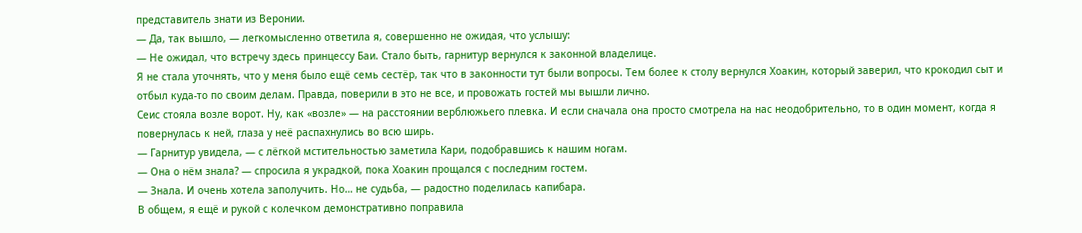представитель знати из Веронии.
— Да, так вышло, — легкомысленно ответила я, совершенно не ожидая, что услышу:
— Не ожидал, что встречу здесь принцессу Баи. Стало быть, гарнитур вернулся к законной владелице.
Я не стала уточнять, что у меня было ещё семь сестёр, так что в законности тут были вопросы. Тем более к столу вернулся Хоакин, который заверил, что крокодил сыт и отбыл куда-то по своим делам. Правда, поверили в это не все, и провожать гостей мы вышли лично.
Сеис стояла возле ворот. Ну, как «возле» — на расстоянии верблюжьего плевка. И если сначала она просто смотрела на нас неодобрительно, то в один момент, когда я повернулась к ней, глаза у неё распахнулись во всю ширь.
— Гарнитур увидела, — с лёгкой мстительностью заметила Кари, подобравшись к нашим ногам.
— Она о нём знала? — спросила я украдкой, пока Хоакин прощался с последним гостем.
— Знала. И очень хотела заполучить. Но… не судьба, — радостно поделилась капибара.
В общем, я ещё и рукой с колечком демонстративно поправила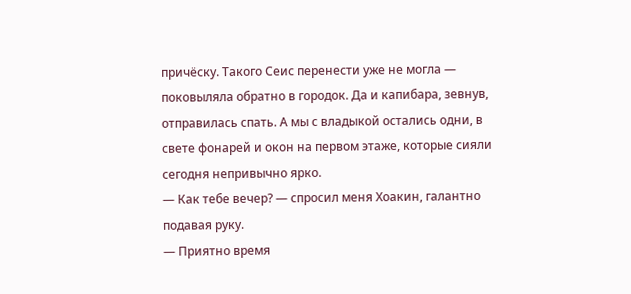причёску. Такого Сеис перенести уже не могла — поковыляла обратно в городок. Да и капибара, зевнув, отправилась спать. А мы с владыкой остались одни, в свете фонарей и окон на первом этаже, которые сияли сегодня непривычно ярко.
— Как тебе вечер? — спросил меня Хоакин, галантно подавая руку.
— Приятно время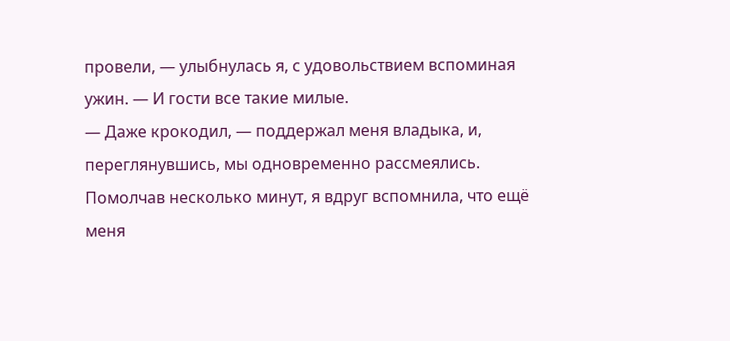провели, — улыбнулась я, с удовольствием вспоминая ужин. — И гости все такие милые.
— Даже крокодил, — поддержал меня владыка, и, переглянувшись, мы одновременно рассмеялись.
Помолчав несколько минут, я вдруг вспомнила, что ещё меня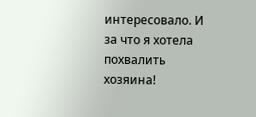интересовало. И за что я хотела похвалить хозяина!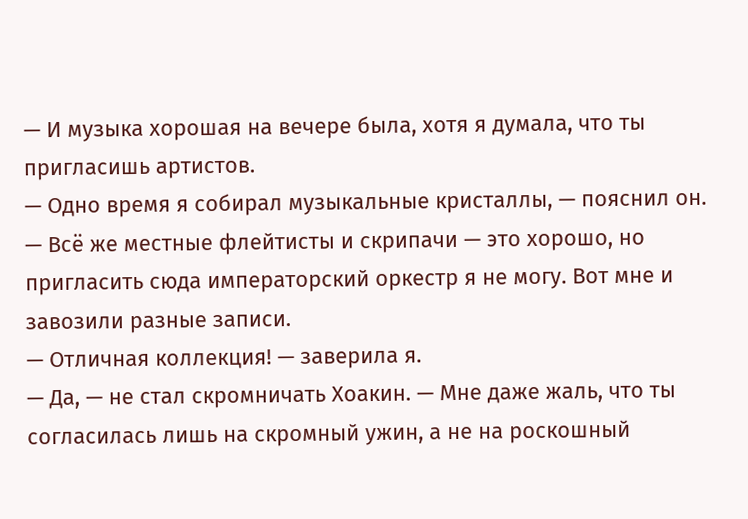— И музыка хорошая на вечере была, хотя я думала, что ты пригласишь артистов.
— Одно время я собирал музыкальные кристаллы, — пояснил он. — Всё же местные флейтисты и скрипачи — это хорошо, но пригласить сюда императорский оркестр я не могу. Вот мне и завозили разные записи.
— Отличная коллекция! — заверила я.
— Да, — не стал скромничать Хоакин. — Мне даже жаль, что ты согласилась лишь на скромный ужин, а не на роскошный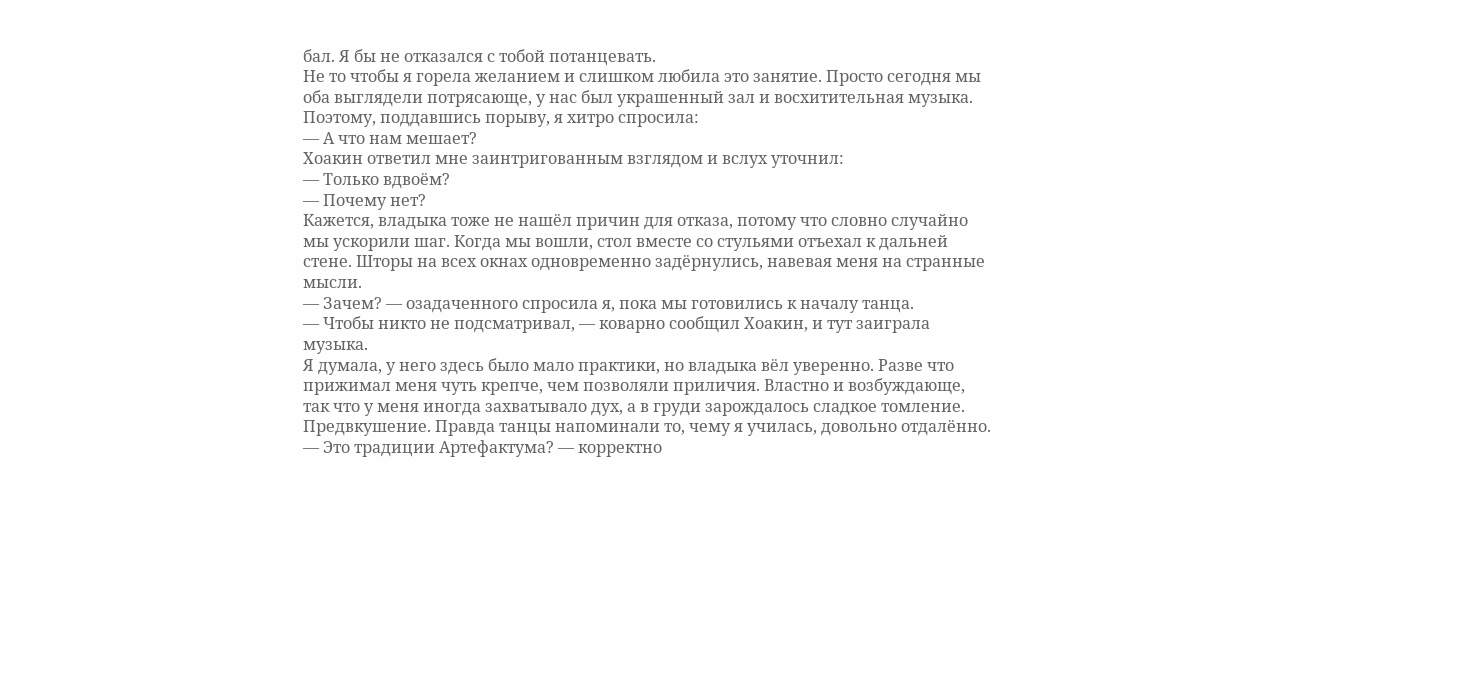бал. Я бы не отказался с тобой потанцевать.
Не то чтобы я горела желанием и слишком любила это занятие. Просто сегодня мы оба выглядели потрясающе, у нас был украшенный зал и восхитительная музыка. Поэтому, поддавшись порыву, я хитро спросила:
— А что нам мешает?
Хоакин ответил мне заинтригованным взглядом и вслух уточнил:
— Только вдвоём?
— Почему нет?
Кажется, владыка тоже не нашёл причин для отказа, потому что словно случайно мы ускорили шаг. Когда мы вошли, стол вместе со стульями отъехал к дальней стене. Шторы на всех окнах одновременно задёрнулись, навевая меня на странные мысли.
— Зачем? — озадаченного спросила я, пока мы готовились к началу танца.
— Чтобы никто не подсматривал, — коварно сообщил Хоакин, и тут заиграла музыка.
Я думала, у него здесь было мало практики, но владыка вёл уверенно. Разве что прижимал меня чуть крепче, чем позволяли приличия. Властно и возбуждающе, так что у меня иногда захватывало дух, а в груди зарождалось сладкое томление. Предвкушение. Правда танцы напоминали то, чему я училась, довольно отдалённо.
— Это традиции Артефактума? — корректно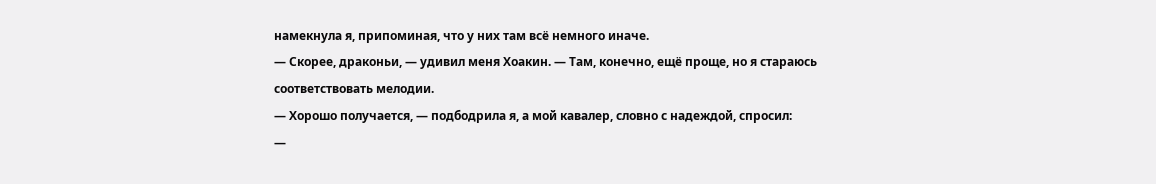намекнула я, припоминая, что у них там всё немного иначе.
— Скорее, драконьи, — удивил меня Хоакин. — Там, конечно, ещё проще, но я стараюсь соответствовать мелодии.
— Хорошо получается, — подбодрила я, а мой кавалер, словно с надеждой, спросил:
—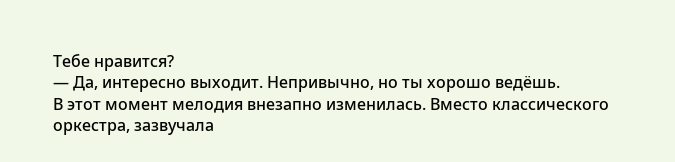Тебе нравится?
— Да, интересно выходит. Непривычно, но ты хорошо ведёшь.
В этот момент мелодия внезапно изменилась. Вместо классического оркестра, зазвучала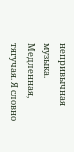непривычная музыка. Медленная, тягучая. Я словно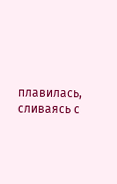плавилась, сливаясь с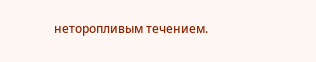неторопливым течением.